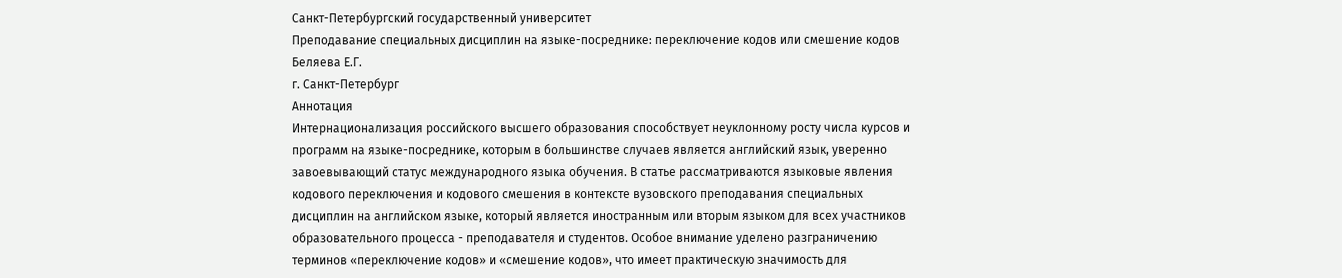Санкт-Петербургский государственный университет
Преподавание специальных дисциплин на языке-посреднике: переключение кодов или смешение кодов
Беляева Е.Г.
г. Санкт-Петербург
Аннотация
Интернационализация российского высшего образования способствует неуклонному росту числа курсов и программ на языке-посреднике, которым в большинстве случаев является английский язык, уверенно завоевывающий статус международного языка обучения. В статье рассматриваются языковые явления кодового переключения и кодового смешения в контексте вузовского преподавания специальных дисциплин на английском языке, который является иностранным или вторым языком для всех участников образовательного процесса - преподавателя и студентов. Особое внимание уделено разграничению терминов «переключение кодов» и «смешение кодов», что имеет практическую значимость для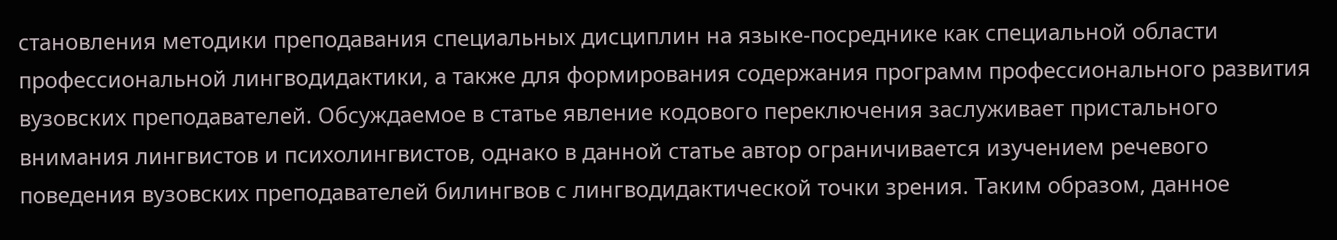становления методики преподавания специальных дисциплин на языке-посреднике как специальной области профессиональной лингводидактики, а также для формирования содержания программ профессионального развития вузовских преподавателей. Обсуждаемое в статье явление кодового переключения заслуживает пристального внимания лингвистов и психолингвистов, однако в данной статье автор ограничивается изучением речевого поведения вузовских преподавателей билингвов с лингводидактической точки зрения. Таким образом, данное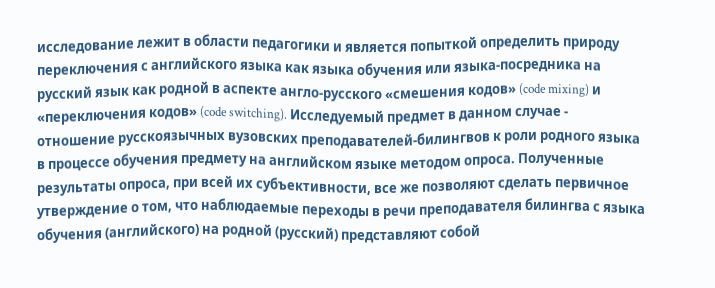исследование лежит в области педагогики и является попыткой определить природу переключения с английского языка как языка обучения или языка-посредника на русский язык как родной в аспекте англо-русского «смешения кодов» (code mixing) и «переключения кодов» (code switching). Исследуемый предмет в данном случае - отношение русскоязычных вузовских преподавателей-билингвов к роли родного языка в процессе обучения предмету на английском языке методом опроса. Полученные результаты опроса, при всей их субъективности, все же позволяют сделать первичное утверждение о том, что наблюдаемые переходы в речи преподавателя билингва с языка обучения (английского) на родной (русский) представляют собой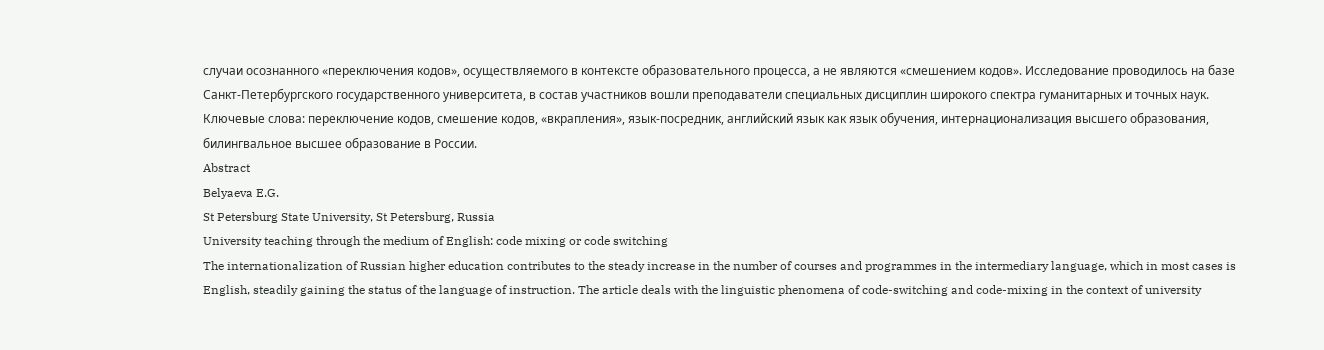случаи осознанного «переключения кодов», осуществляемого в контексте образовательного процесса, а не являются «смешением кодов». Исследование проводилось на базе Санкт-Петербургского государственного университета, в состав участников вошли преподаватели специальных дисциплин широкого спектра гуманитарных и точных наук.
Ключевые слова: переключение кодов, смешение кодов, «вкрапления», язык-посредник, английский язык как язык обучения, интернационализация высшего образования, билингвальное высшее образование в России.
Abstract
Belyaeva E.G.
St Petersburg State University, St Petersburg, Russia
University teaching through the medium of English: code mixing or code switching
The internationalization of Russian higher education contributes to the steady increase in the number of courses and programmes in the intermediary language, which in most cases is English, steadily gaining the status of the language of instruction. The article deals with the linguistic phenomena of code-switching and code-mixing in the context of university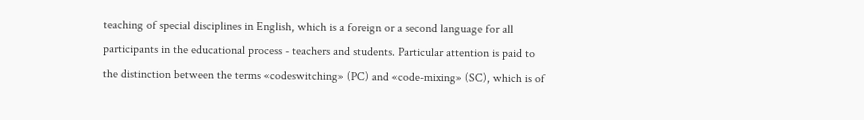teaching of special disciplines in English, which is a foreign or a second language for all participants in the educational process - teachers and students. Particular attention is paid to the distinction between the terms «codeswitching» (PC) and «code-mixing» (SC), which is of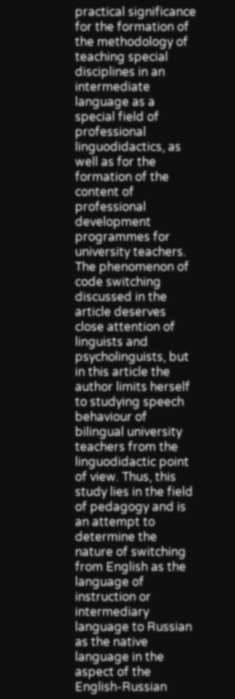practical significance for the formation of the methodology of teaching special disciplines in an intermediate language as a special field of professional linguodidactics, as well as for the formation of the content of professional development programmes for university teachers. The phenomenon of code switching discussed in the article deserves close attention of linguists and psycholinguists, but in this article the author limits herself to studying speech behaviour of bilingual university teachers from the linguodidactic point of view. Thus, this study lies in the field of pedagogy and is an attempt to determine the nature of switching from English as the language of instruction or intermediary language to Russian as the native language in the aspect of the English-Russian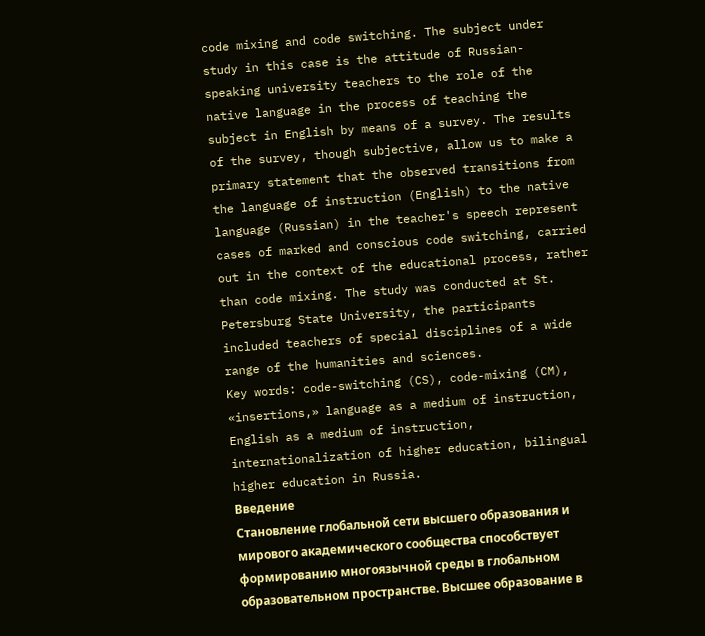code mixing and code switching. The subject under study in this case is the attitude of Russian-speaking university teachers to the role of the native language in the process of teaching the subject in English by means of a survey. The results of the survey, though subjective, allow us to make a primary statement that the observed transitions from the language of instruction (English) to the native language (Russian) in the teacher's speech represent cases of marked and conscious code switching, carried out in the context of the educational process, rather than code mixing. The study was conducted at St. Petersburg State University, the participants included teachers of special disciplines of a wide range of the humanities and sciences.
Key words: code-switching (CS), code-mixing (CM), «insertions,» language as a medium of instruction, English as a medium of instruction, internationalization of higher education, bilingual higher education in Russia.
Введение
Становление глобальной сети высшего образования и мирового академического сообщества способствует формированию многоязычной среды в глобальном образовательном пространстве. Высшее образование в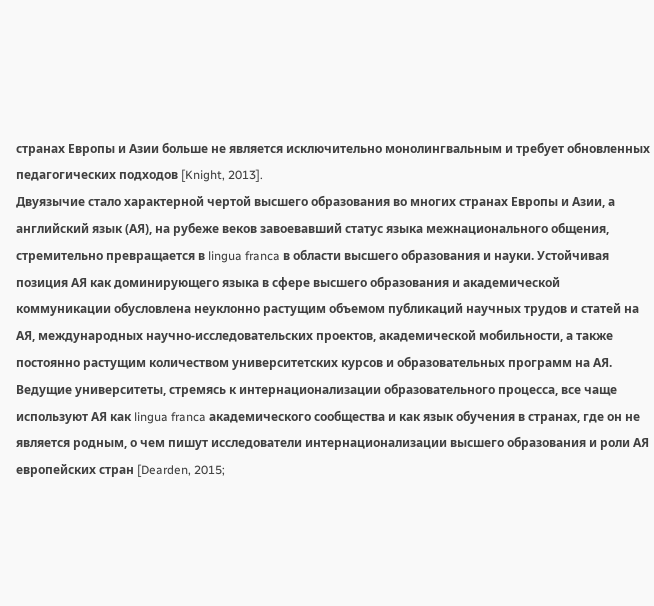странах Европы и Азии больше не является исключительно монолингвальным и требует обновленных педагогических подходов [Knight, 2013].
Двуязычие стало характерной чертой высшего образования во многих странах Европы и Азии, а английский язык (АЯ), на рубеже веков завоевавший статус языка межнационального общения, стремительно превращается в lingua franca в области высшего образования и науки. Устойчивая позиция АЯ как доминирующего языка в сфере высшего образования и академической коммуникации обусловлена неуклонно растущим объемом публикаций научных трудов и статей на АЯ, международных научно-исследовательских проектов, академической мобильности, а также постоянно растущим количеством университетских курсов и образовательных программ на АЯ. Ведущие университеты, стремясь к интернационализации образовательного процесса, все чаще используют АЯ как lingua franca академического сообщества и как язык обучения в странах, где он не является родным, о чем пишут исследователи интернационализации высшего образования и роли АЯ европейских стран [Dearden, 2015;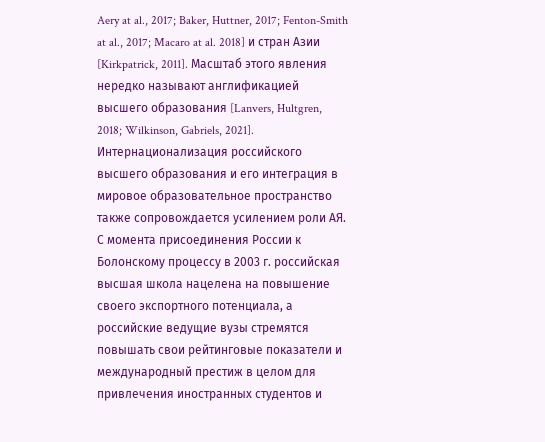Aery at al., 2017; Baker, Huttner, 2017; Fenton-Smith at al., 2017; Macaro at al. 2018] и стран Азии [Kirkpatrick, 2011]. Масштаб этого явления нередко называют англификацией высшего образования [Lanvers, Hultgren, 2018; Wilkinson, Gabriels, 2021].
Интернационализация российского высшего образования и его интеграция в мировое образовательное пространство также сопровождается усилением роли АЯ. С момента присоединения России к Болонскому процессу в 2003 г. российская высшая школа нацелена на повышение своего экспортного потенциала, а российские ведущие вузы стремятся повышать свои рейтинговые показатели и международный престиж в целом для привлечения иностранных студентов и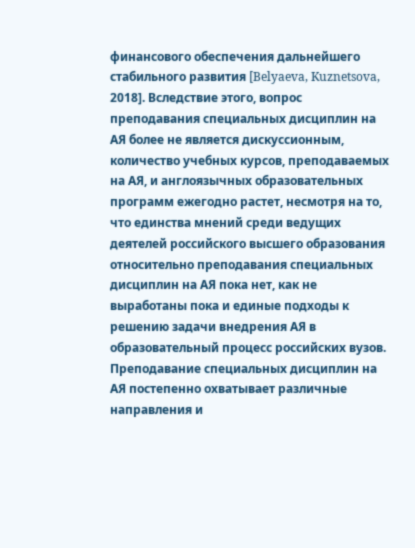финансового обеспечения дальнейшего стабильного развития [Belyaeva, Kuznetsova, 2018]. Вследствие этого, вопрос преподавания специальных дисциплин на АЯ более не является дискуссионным, количество учебных курсов, преподаваемых на АЯ, и англоязычных образовательных программ ежегодно растет, несмотря на то, что единства мнений среди ведущих деятелей российского высшего образования относительно преподавания специальных дисциплин на АЯ пока нет, как не выработаны пока и единые подходы к решению задачи внедрения АЯ в образовательный процесс российских вузов.
Преподавание специальных дисциплин на АЯ постепенно охватывает различные направления и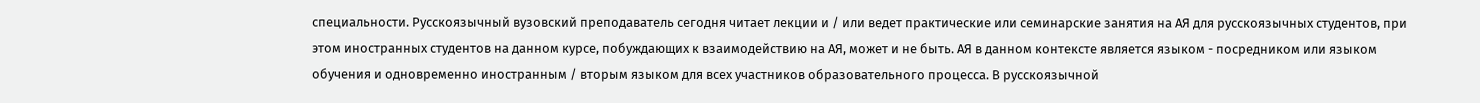специальности. Русскоязычный вузовский преподаватель сегодня читает лекции и / или ведет практические или семинарские занятия на АЯ для русскоязычных студентов, при этом иностранных студентов на данном курсе, побуждающих к взаимодействию на АЯ, может и не быть. АЯ в данном контексте является языком - посредником или языком обучения и одновременно иностранным / вторым языком для всех участников образовательного процесса. В русскоязычной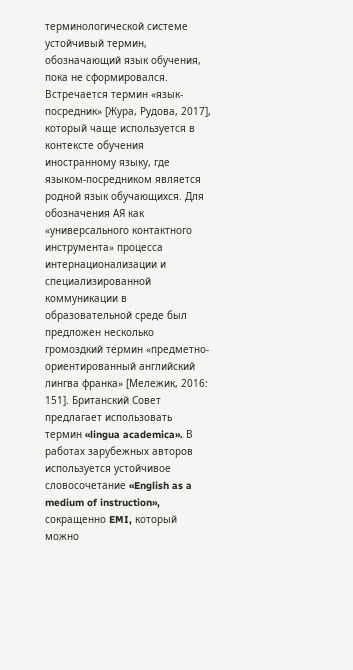терминологической системе устойчивый термин, обозначающий язык обучения, пока не сформировался. Встречается термин «язык-посредник» [Жура, Рудова, 2017], который чаще используется в контексте обучения иностранному языку, где языком-посредником является родной язык обучающихся. Для обозначения АЯ как «универсального контактного инструмента» процесса интернационализации и специализированной коммуникации в образовательной среде был предложен несколько громоздкий термин «предметно-ориентированный английский лингва франка» [Мележик, 2016: 151]. Британский Совет предлагает использовать термин «lingua academica». В работах зарубежных авторов используется устойчивое словосочетание «English as a medium of instruction», сокращенно EMI, который можно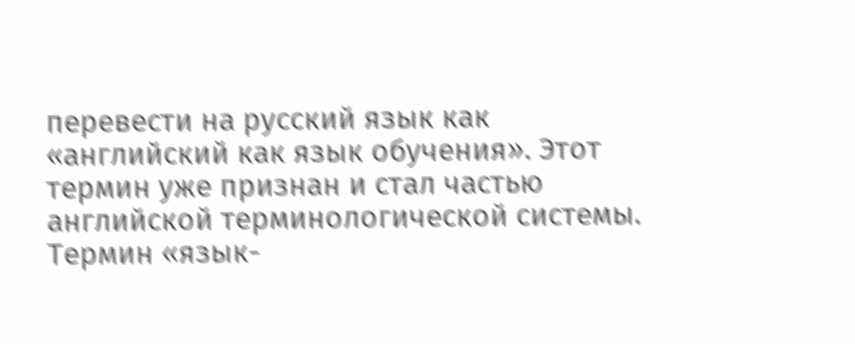перевести на русский язык как «английский как язык обучения». Этот термин уже признан и стал частью английской терминологической системы. Термин «язык-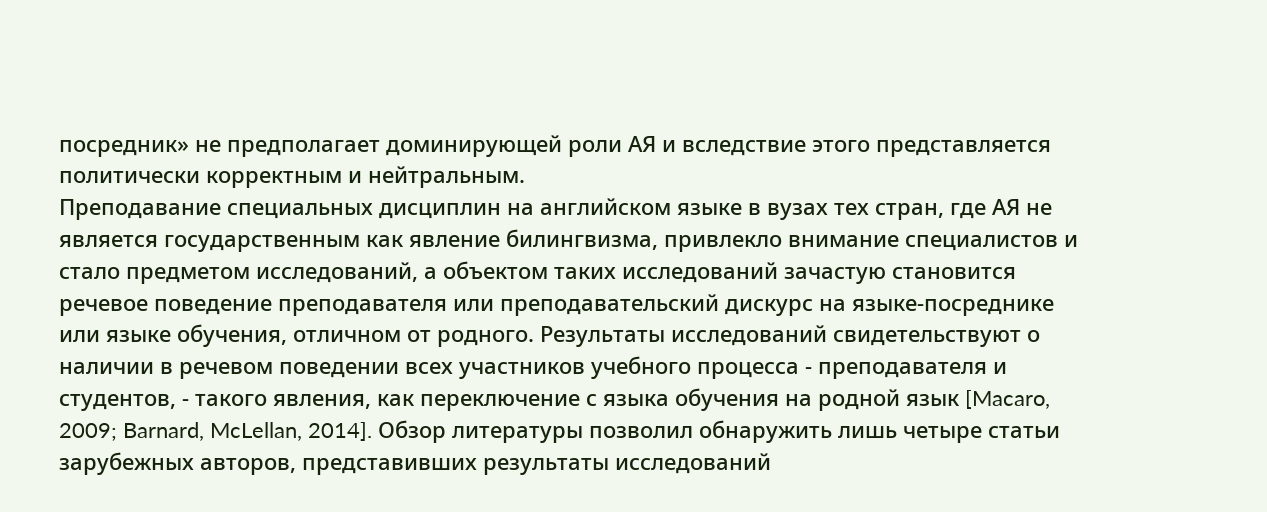посредник» не предполагает доминирующей роли АЯ и вследствие этого представляется политически корректным и нейтральным.
Преподавание специальных дисциплин на английском языке в вузах тех стран, где АЯ не является государственным как явление билингвизма, привлекло внимание специалистов и стало предметом исследований, а объектом таких исследований зачастую становится речевое поведение преподавателя или преподавательский дискурс на языке-посреднике или языке обучения, отличном от родного. Результаты исследований свидетельствуют о наличии в речевом поведении всех участников учебного процесса - преподавателя и студентов, - такого явления, как переключение с языка обучения на родной язык [Macaro, 2009; Barnard, McLellan, 2014]. Обзор литературы позволил обнаружить лишь четыре статьи зарубежных авторов, представивших результаты исследований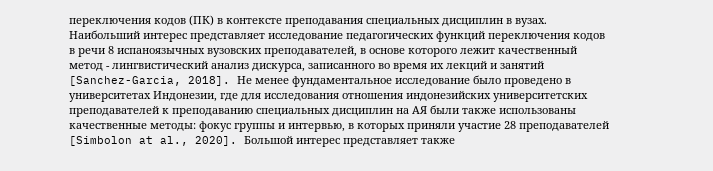переключения кодов (ПК) в контексте преподавания специальных дисциплин в вузах. Наибольший интерес представляет исследование педагогических функций переключения кодов в речи 8 испаноязычных вузовских преподавателей, в основе которого лежит качественный метод - лингвистический анализ дискурса, записанного во время их лекций и занятий [Sanchez-Garcia, 2018]. Не менее фундаментальное исследование было проведено в университетах Индонезии, где для исследования отношения индонезийских университетских преподавателей к преподаванию специальных дисциплин на АЯ были также использованы качественные методы: фокус группы и интервью, в которых приняли участие 28 преподавателей [Simbolon at al., 2020]. Большой интерес представляет также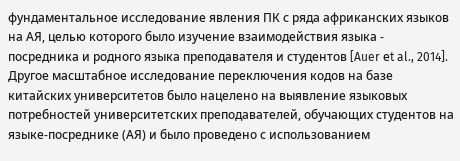фундаментальное исследование явления ПК с ряда африканских языков на АЯ, целью которого было изучение взаимодействия языка - посредника и родного языка преподавателя и студентов [Auer еt al., 2014]. Другое масштабное исследование переключения кодов на базе китайских университетов было нацелено на выявление языковых потребностей университетских преподавателей, обучающих студентов на языке-посреднике (АЯ) и было проведено с использованием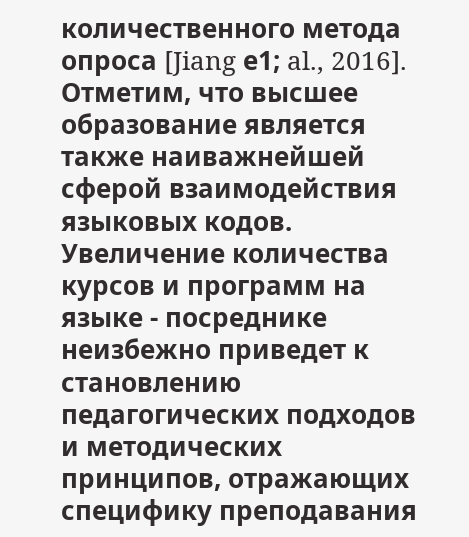количественного метода опроса [Jiang е1; al., 2016].
Отметим, что высшее образование является также наиважнейшей сферой взаимодействия языковых кодов. Увеличение количества курсов и программ на языке - посреднике неизбежно приведет к становлению педагогических подходов и методических принципов, отражающих специфику преподавания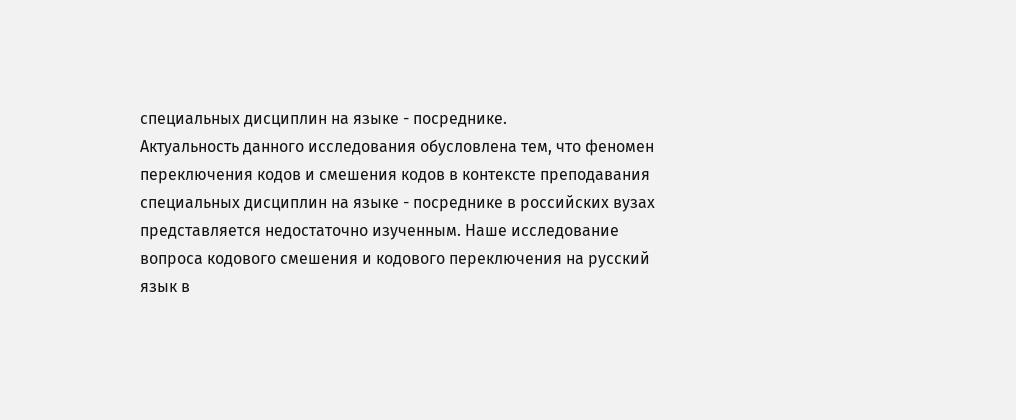специальных дисциплин на языке - посреднике.
Актуальность данного исследования обусловлена тем, что феномен переключения кодов и смешения кодов в контексте преподавания специальных дисциплин на языке - посреднике в российских вузах представляется недостаточно изученным. Наше исследование вопроса кодового смешения и кодового переключения на русский язык в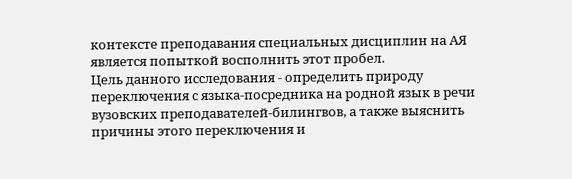контексте преподавания специальных дисциплин на АЯ является попыткой восполнить этот пробел.
Цель данного исследования - определить природу переключения с языка-посредника на родной язык в речи вузовских преподавателей-билингвов, а также выяснить причины этого переключения и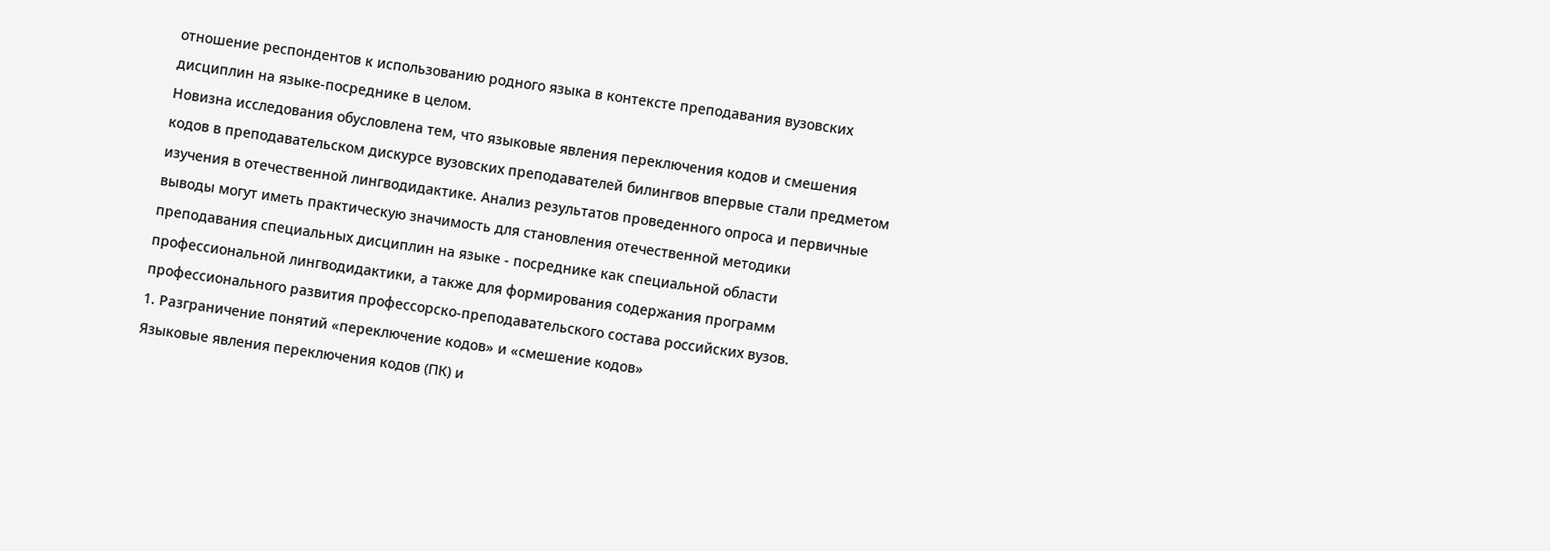отношение респондентов к использованию родного языка в контексте преподавания вузовских дисциплин на языке-посреднике в целом.
Новизна исследования обусловлена тем, что языковые явления переключения кодов и смешения кодов в преподавательском дискурсе вузовских преподавателей билингвов впервые стали предметом изучения в отечественной лингводидактике. Анализ результатов проведенного опроса и первичные выводы могут иметь практическую значимость для становления отечественной методики преподавания специальных дисциплин на языке - посреднике как специальной области профессиональной лингводидактики, а также для формирования содержания программ профессионального развития профессорско-преподавательского состава российских вузов.
1. Разграничение понятий «переключение кодов» и «смешение кодов»
Языковые явления переключения кодов (ПК) и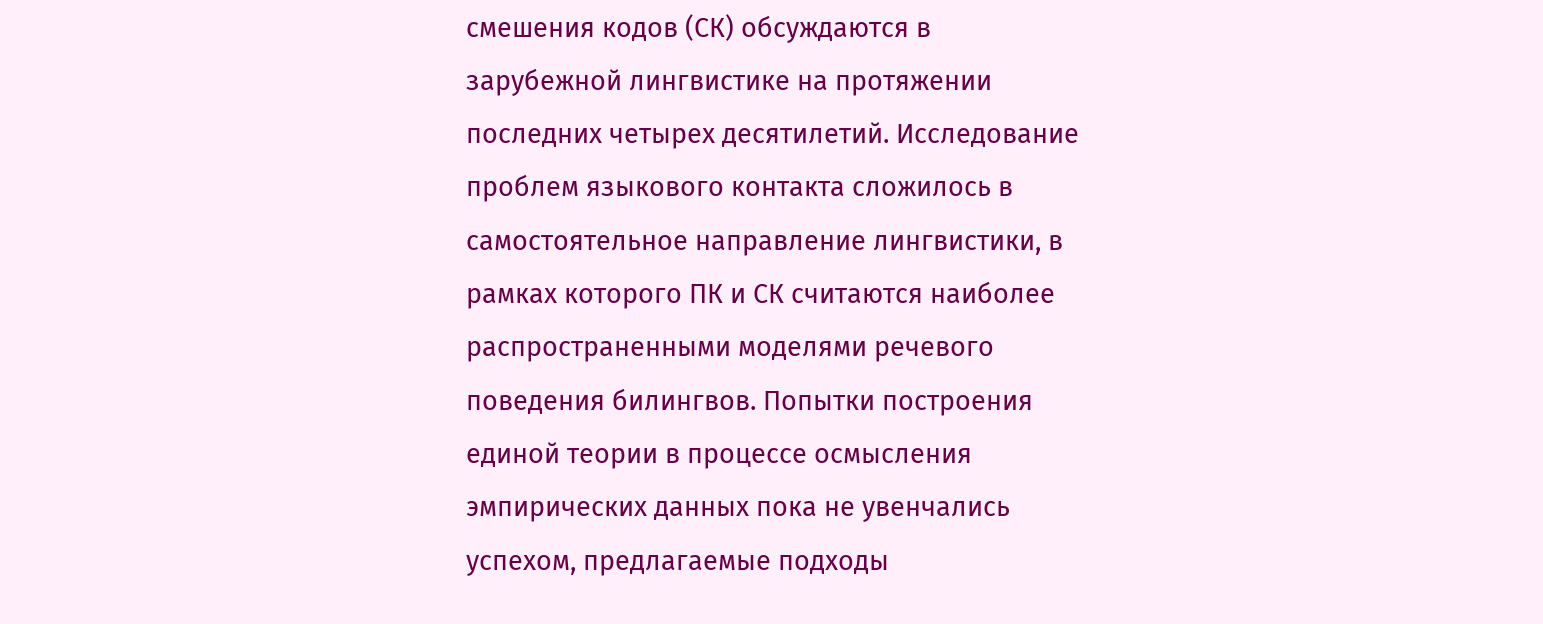смешения кодов (СК) обсуждаются в зарубежной лингвистике на протяжении последних четырех десятилетий. Исследование проблем языкового контакта сложилось в самостоятельное направление лингвистики, в рамках которого ПК и СК считаются наиболее распространенными моделями речевого поведения билингвов. Попытки построения единой теории в процессе осмысления эмпирических данных пока не увенчались успехом, предлагаемые подходы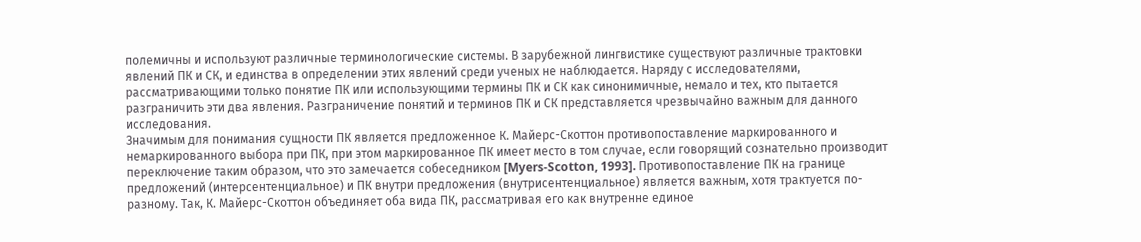полемичны и используют различные терминологические системы. В зарубежной лингвистике существуют различные трактовки явлений ПК и СК, и единства в определении этих явлений среди ученых не наблюдается. Наряду с исследователями, рассматривающими только понятие ПК или использующими термины ПК и СК как синонимичные, немало и тех, кто пытается разграничить эти два явления. Разграничение понятий и терминов ПК и СК представляется чрезвычайно важным для данного исследования.
Значимым для понимания сущности ПК является предложенное К. Майерс-Скоттон противопоставление маркированного и немаркированного выбора при ПК, при этом маркированное ПК имеет место в том случае, если говорящий сознательно производит переключение таким образом, что это замечается собеседником [Myers-Scotton, 1993]. Противопоставление ПК на границе предложений (интерсентенциальное) и ПК внутри предложения (внутрисентенциальное) является важным, хотя трактуется по-разному. Так, К. Майерс-Скоттон объединяет оба вида ПК, рассматривая его как внутренне единое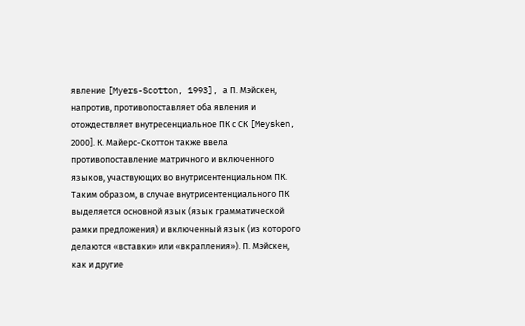явление [Myers-Scotton, 1993], а П. Мэйскен, напротив, противопоставляет оба явления и отождествляет внутресенциальное ПК с СК [Meysken, 2000]. К. Майерс-Скоттон также ввела противопоставление матричного и включенного языков, участвующих во внутрисентенциальном ПК. Таким образом, в случае внутрисентенциального ПК выделяется основной язык (язык грамматической рамки предложения) и включенный язык (из которого делаются «вставки» или «вкрапления»). П. Мэйскен, как и другие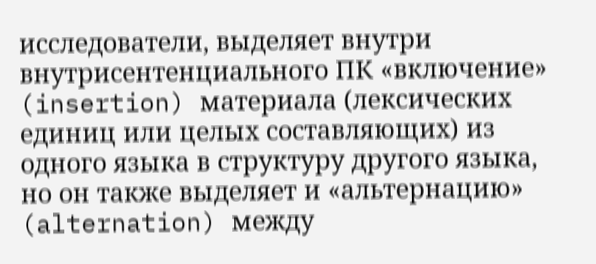исследователи, выделяет внутри внутрисентенциального ПК «включение» (insertion) материала (лексических единиц или целых составляющих) из одного языка в структуру другого языка, но он также выделяет и «альтернацию» (alternation) между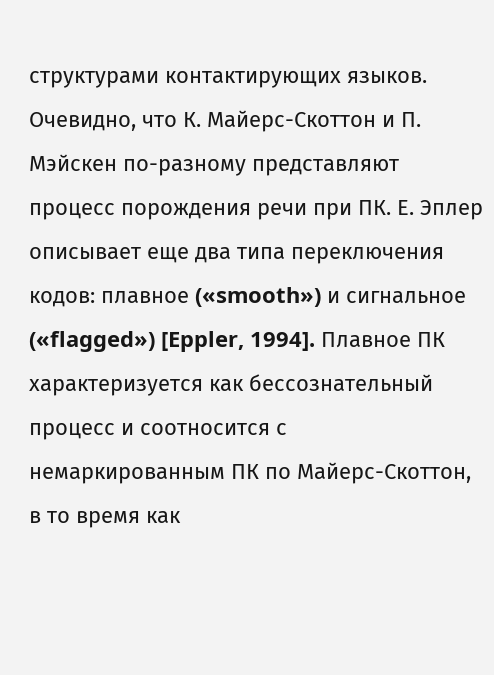структурами контактирующих языков. Очевидно, что К. Майерс-Скоттон и П. Мэйскен по-разному представляют процесс порождения речи при ПК. Е. Эплер описывает еще два типа переключения кодов: плавное («smooth») и сигнальное («flagged») [Eppler, 1994]. Плавное ПК характеризуется как бессознательный процесс и соотносится с немаркированным ПК по Майерс-Скоттон, в то время как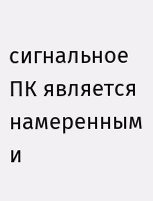сигнальное ПК является намеренным и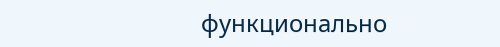функционально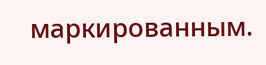маркированным.